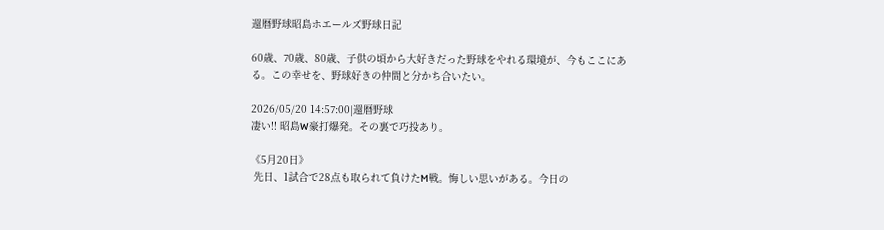還暦野球昭島ホエールズ野球日記

60歳、70歳、80歳、子供の頃から大好きだった野球をやれる環境が、今もここにある。この幸せを、野球好きの仲間と分かち合いたい。

2026/05/20 14:57:00|還暦野球
凄い!! 昭島W豪打爆発。その裏で巧投あり。

《5月20日》
 先日、1試合で28点も取られて負けたM戦。悔しい思いがある。今日の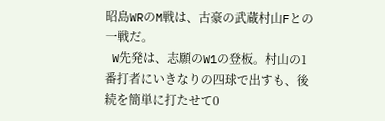昭島WRのM戦は、古豪の武蔵村山Fとの一戦だ。
 W先発は、志願のW1の登板。村山の1番打者にいきなりの四球で出すも、後続を簡単に打たせて0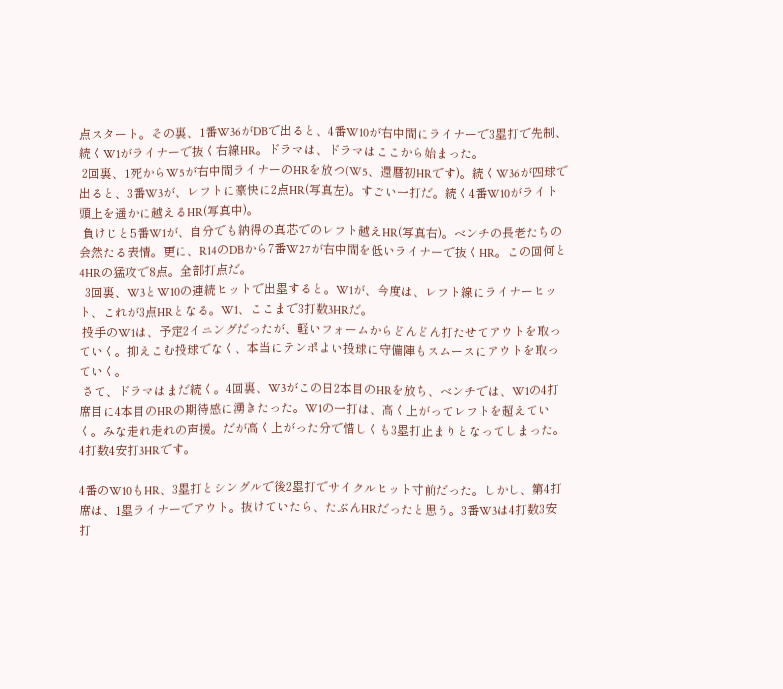点スタート。その裏、1番W36がDBで出ると、4番W10が右中間にライナーで3塁打で先制、続くW1がライナーで抜く右線HR。ドラマは、ドラマはここから始まった。
 2回裏、1死からW5が右中間ライナーのHRを放つ(W5、還暦初HRです)。続くW36が四球で出ると、3番W3が、レフトに豪快に2点HR(写真左)。すごい一打だ。続く4番W10がライト頭上を遥かに越えるHR(写真中)。
 負けじと5番W1が、自分でも納得の真芯でのレフト越えHR(写真右)。ベンチの長老たちの会然たる表情。更に、R14のDBから7番W27が右中間を低いライナーで抜くHR。この回何と4HRの猛攻で8点。全部打点だ。
  3回裏、W3とW10の連続ヒットで出塁すると。W1が、今度は、レフト線にライナーヒット、これが3点HRとなる。W1、ここまで3打数3HRだ。
 投手のW1は、予定2イニングだったが、軽いフォームからどんどん打たせてアウトを取っていく。抑えこむ投球でなく、本当にテンポよい投球に守備陣もスムースにアウトを取っていく。
 さて、ドラマはまだ続く。4回裏、W3がこの日2本目のHRを放ち、ベンチでは、W1の4打席目に4本目のHRの期待感に湧きたった。W1の一打は、高く上がってレフトを超えていく。みな走れ走れの声援。だが高く上がった分で惜しくも3塁打止まりとなってしまった。4打数4安打3HRです。

4番のW10もHR、3塁打とシングルで後2塁打でサイクルヒット寸前だった。しかし、第4打席は、1塁ライナーでアウト。抜けていたら、たぶんHRだったと思う。3番W3は4打数3安打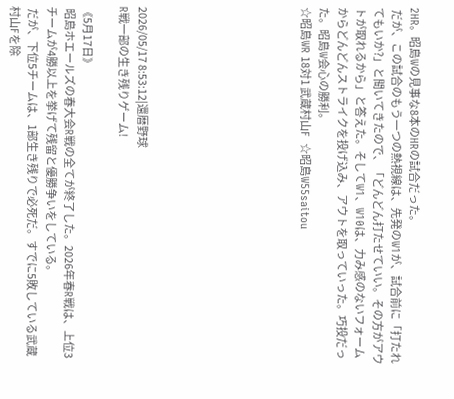2HR。昭島Wの見事な8本のHRの試合だった。
 だが、この試合のもう一つの熱視線は、先発のW1が、試合前に「打たれてもいか?」と聞いてきたので、「どんどん打たせていい。その方がアウトが取れるから」と答えた。そしてW1、W10は、力み感のないフォームからどんどんストライクを投げ込み、アウトを取っていった。巧投だった。昭島W会心の勝利。
☆昭島WR 18対1 武蔵村山F  ☆昭島W55saitou








2026/05/17 8:53:12|還暦野球
R戦一部の生き残りゲーム!

《5月17日》
 昭島ホエールズの春大会R戦の全てが終了した。2026年春R戦は、上位3チームが4勝以上を挙げて残留と優勝争いをしている。
 だが、下位5チームは、1部生き残りで必死だ。すでに5敗している武蔵村山Fを除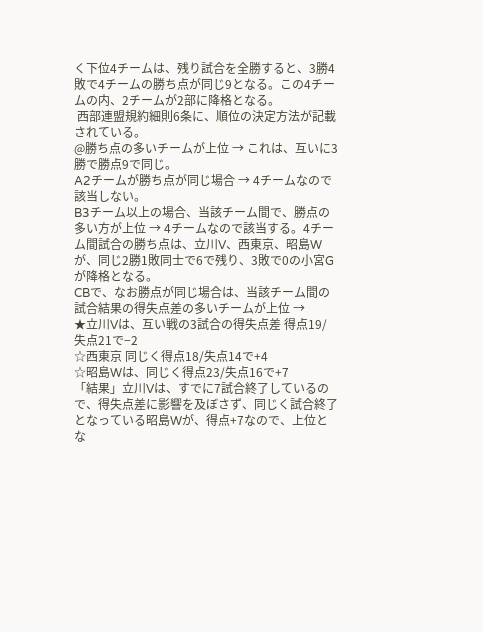く下位4チームは、残り試合を全勝すると、3勝4敗で4チームの勝ち点が同じ9となる。この4チームの内、2チームが2部に降格となる。
 西部連盟規約細則6条に、順位の決定方法が記載されている。
@勝ち点の多いチームが上位 → これは、互いに3勝で勝点9で同じ。
A2チームが勝ち点が同じ場合 → 4チームなので該当しない。
B3チーム以上の場合、当該チーム間で、勝点の多い方が上位 → 4チームなので該当する。4チーム間試合の勝ち点は、立川V、西東京、昭島Wが、同じ2勝1敗同士で6で残り、3敗で0の小宮Gが降格となる。
CBで、なお勝点が同じ場合は、当該チーム間の試合結果の得失点差の多いチームが上位 →
★立川Vは、互い戦の3試合の得失点差 得点19/失点21で−2
☆西東京 同じく得点18/失点14で+4
☆昭島Wは、同じく得点23/失点16で+7
「結果」立川Vは、すでに7試合終了しているので、得失点差に影響を及ぼさず、同じく試合終了となっている昭島Wが、得点+7なので、上位とな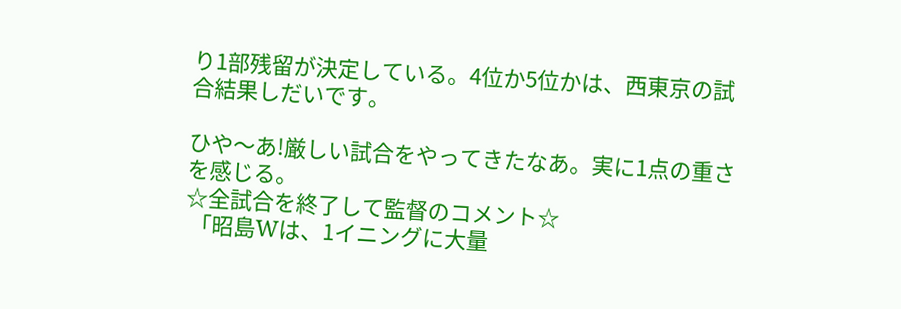り1部残留が決定している。4位か5位かは、西東京の試合結果しだいです。

ひや〜あ!厳しい試合をやってきたなあ。実に1点の重さを感じる。
☆全試合を終了して監督のコメント☆
 「昭島Wは、1イニングに大量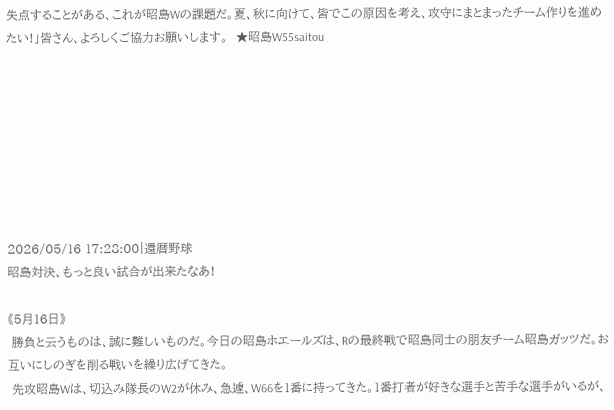失点することがある、これが昭島Wの課題だ。夏、秋に向けて、皆でこの原因を考え、攻守にまとまったチーム作りを進めたい!」皆さん、よろしくご協力お願いします。  ★昭島W55saitou








2026/05/16 17:28:00|還暦野球
昭島対決、もっと良い試合が出来たなあ!

《5月16日》
 勝負と云うものは、誠に難しいものだ。今日の昭島ホエールズは、Rの最終戦で昭島同士の朋友チーム昭島ガッツだ。お互いにしのぎを削る戦いを繰り広げてきた。
 先攻昭島Wは、切込み隊長のW2が休み、急遽、W66を1番に持ってきた。1番打者が好きな選手と苦手な選手がいるが、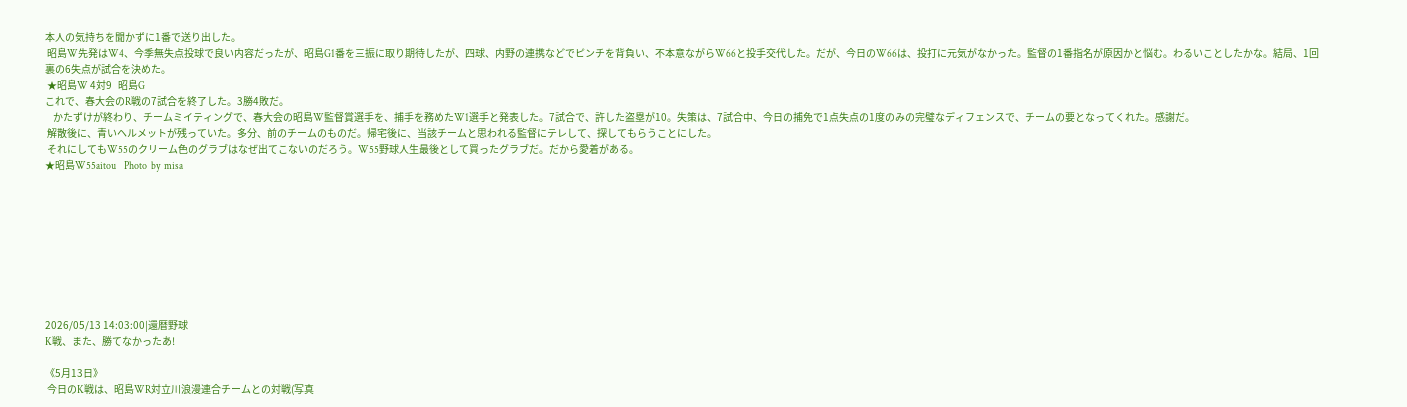本人の気持ちを聞かずに1番で送り出した。
 昭島W先発はW4、今季無失点投球で良い内容だったが、昭島G1番を三振に取り期待したが、四球、内野の連携などでピンチを背負い、不本意ながらW66と投手交代した。だが、今日のW66は、投打に元気がなかった。監督の1番指名が原因かと悩む。わるいことしたかな。結局、1回裏の6失点が試合を決めた。
 ★昭島W 4対9   昭島G
これで、春大会のR戦の7試合を終了した。3勝4敗だ。
    かたずけが終わり、チームミイティングで、春大会の昭島W監督賞選手を、捕手を務めたW1選手と発表した。7試合で、許した盗塁が10。失策は、7試合中、今日の捕免で1点失点の1度のみの完璧なディフェンスで、チームの要となってくれた。感謝だ。
 解散後に、青いヘルメットが残っていた。多分、前のチームのものだ。帰宅後に、当該チームと思われる監督にテレして、探してもらうことにした。
 それにしてもW55のクリーム色のグラブはなぜ出てこないのだろう。W55野球人生最後として買ったグラブだ。だから愛着がある。
★昭島W55aitou    Photo  by  misa









2026/05/13 14:03:00|還暦野球
K戦、また、勝てなかったあ!

《5月13日》
 今日のK戦は、昭島WR対立川浪漫連合チームとの対戦(写真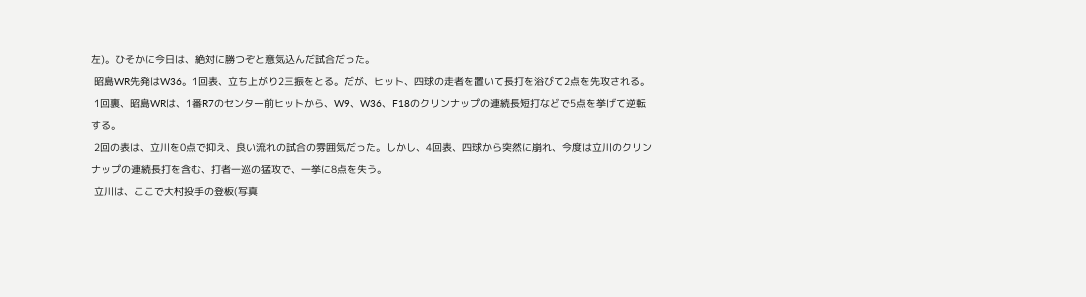左)。ひそかに今日は、絶対に勝つぞと意気込んだ試合だった。
 昭島WR先発はW36。1回表、立ち上がり2三振をとる。だが、ヒット、四球の走者を置いて長打を浴びて2点を先攻される。
 1回裏、昭島WRは、1番R7のセンター前ヒットから、W9、W36、F18のクリンナップの連続長短打などで5点を挙げて逆転する。
 2回の表は、立川を0点で抑え、良い流れの試合の雰囲気だった。しかし、4回表、四球から突然に崩れ、今度は立川のクリンナップの連続長打を含む、打者一巡の猛攻で、一挙に8点を失う。
 立川は、ここで大村投手の登板(写真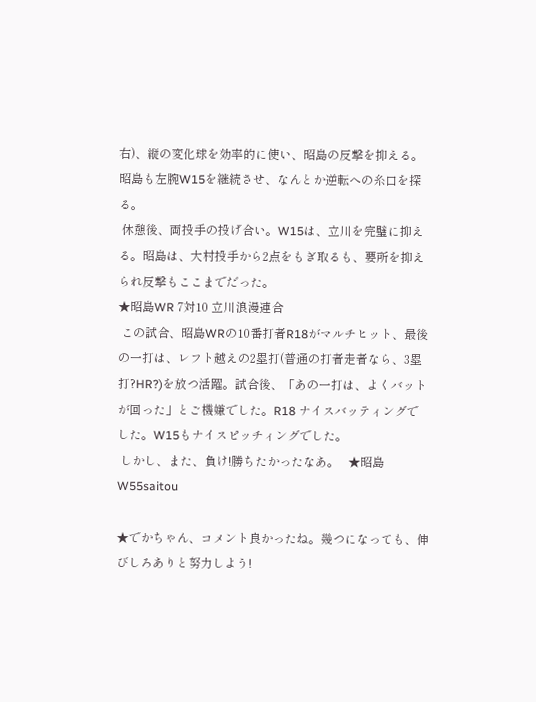右)、縦の変化球を効率的に使い、昭島の反撃を抑える。昭島も左腕W15を継続させ、なんとか逆転への糸口を探る。
 休憩後、両投手の投げ合い。W15は、立川を完璧に抑える。昭島は、大村投手から2点をもぎ取るも、要所を抑えられ反撃もここまでだった。
★昭島WR 7対10 立川浪漫連合
 この試合、昭島WRの10番打者R18がマルチヒット、最後の一打は、レフト越えの2塁打(普通の打者走者なら、3塁打?HR?)を放つ活躍。試合後、「あの一打は、よくバットが回った」とご機嫌でした。R18 ナイスバッティングでした。W15もナイスピッチィングでした。
 しかし、また、負け!勝ちたかったなあ。   ★昭島W55saitou

★でかちゃん、コメント良かったね。幾つになっても、伸びしろありと努力しよう!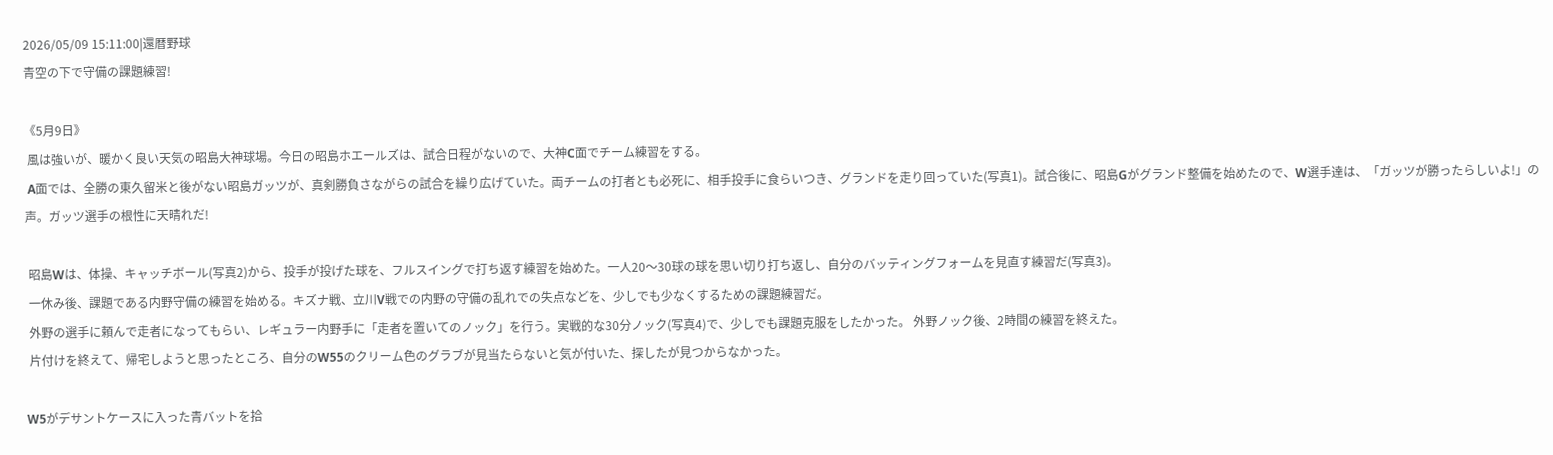2026/05/09 15:11:00|還暦野球
青空の下で守備の課題練習!

《5月9日》
 風は強いが、暖かく良い天気の昭島大神球場。今日の昭島ホエールズは、試合日程がないので、大神C面でチーム練習をする。
 A面では、全勝の東久留米と後がない昭島ガッツが、真剣勝負さながらの試合を繰り広げていた。両チームの打者とも必死に、相手投手に食らいつき、グランドを走り回っていた(写真1)。試合後に、昭島Gがグランド整備を始めたので、W選手達は、「ガッツが勝ったらしいよ!」の声。ガッツ選手の根性に天晴れだ!

 昭島Wは、体操、キャッチボール(写真2)から、投手が投げた球を、フルスイングで打ち返す練習を始めた。一人20〜30球の球を思い切り打ち返し、自分のバッティングフォームを見直す練習だ(写真3)。
 一休み後、課題である内野守備の練習を始める。キズナ戦、立川V戦での内野の守備の乱れでの失点などを、少しでも少なくするための課題練習だ。
 外野の選手に頼んで走者になってもらい、レギュラー内野手に「走者を置いてのノック」を行う。実戦的な30分ノック(写真4)で、少しでも課題克服をしたかった。 外野ノック後、2時間の練習を終えた。
 片付けを終えて、帰宅しようと思ったところ、自分のW55のクリーム色のグラブが見当たらないと気が付いた、探したが見つからなかった。

W5がデサントケースに入った青バットを拾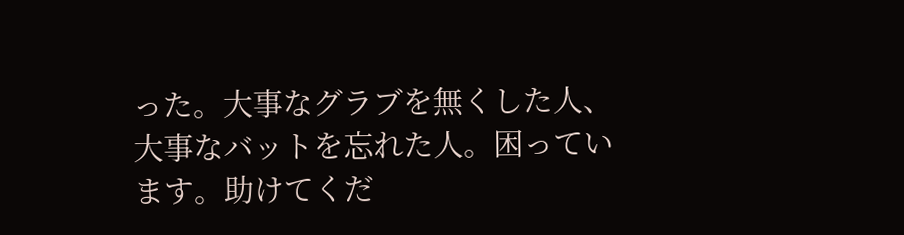った。大事なグラブを無くした人、大事なバットを忘れた人。困っています。助けてくだ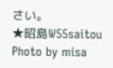さい。
★昭島W55saitou       Photo by misa